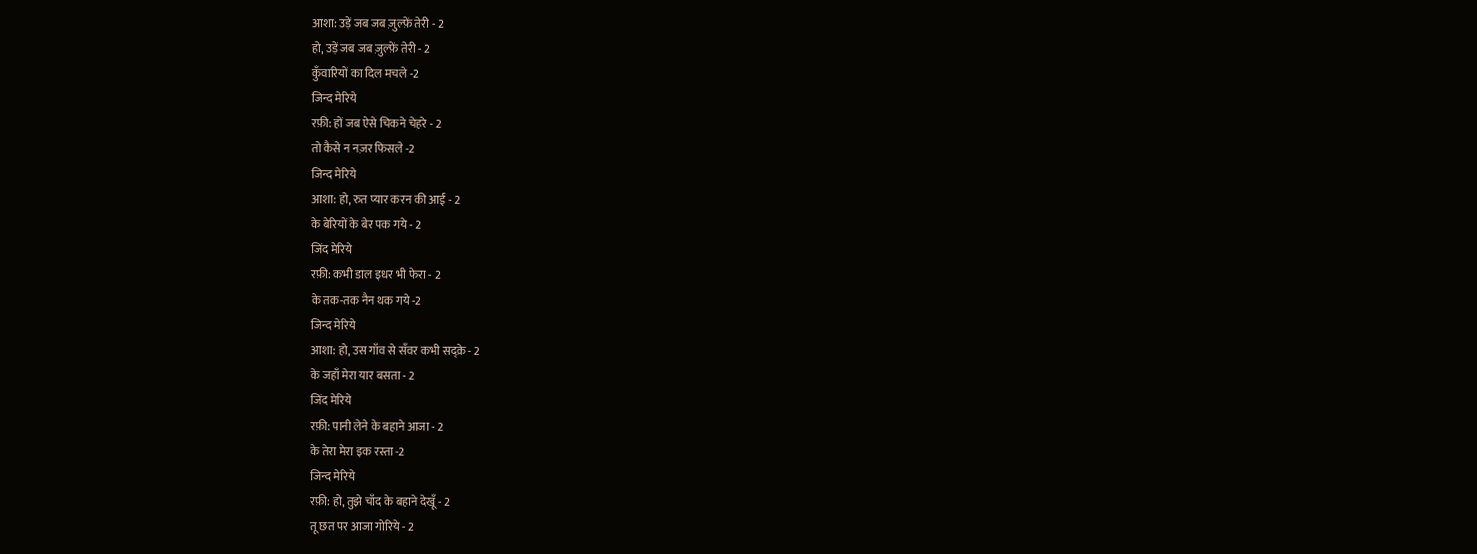आशा: उड़ें जब जब ज़ुल्फ़ें तेरी - 2
हो, उड़ें जब जब ज़ुल्फ़ें तेरी - 2
कुँवारियों का दिल मचले -2
जिन्द मेरिये
रफ़ी: हों जब ऐसे चिकने चेहरे - 2
तो कैसे न नज़र फिसले -2
जिन्द मेरिये
आशा: हो, रुत प्यार करन की आई - 2
के बेरियों के बेर पक गये - 2
जिंद मेरिये
रफ़ी: कभी डाल इधर भी फेरा - 2
के तक-तक नैन थक गये -2
जिन्द मेरिये
आशा: हो, उस गाँव से सँवर कभी सद्क़े - 2
के जहाँ मेरा यार बसता - 2
जिंद मेरिये
रफ़ी: पानी लेने के बहाने आजा - 2
के तेरा मेरा इक रस्ता -2
जिन्द मेरिये
रफ़ी: हो, तुझे चाँद के बहाने देखूँ - 2
तू छत पर आजा गोरिये - 2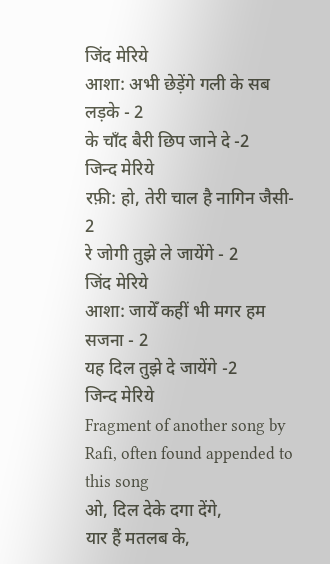जिंद मेरिये
आशा: अभी छेड़ेंगे गली के सब लड़के - 2
के चाँद बैरी छिप जाने दे -2
जिन्द मेरिये
रफ़ी: हो, तेरी चाल है नागिन जैसी- 2
रे जोगी तुझे ले जायेंगे - 2
जिंद मेरिये
आशा: जायेँ कहीं भी मगर हम सजना - 2
यह दिल तुझे दे जायेंगे -2
जिन्द मेरिये
Fragment of another song by Rafi, often found appended to this song
ओ, दिल देके दगा देंगे,
यार हैं मतलब के,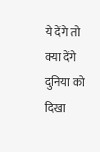ये देंगे तो क्या देंगे
दुनिया को दिखा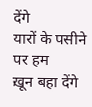देंगे
यारों के पसीने पर हम
ख़ून बहा देंगे